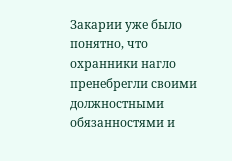Закарии уже было понятно, что охранники нагло пренебрегли своими должностными обязанностями и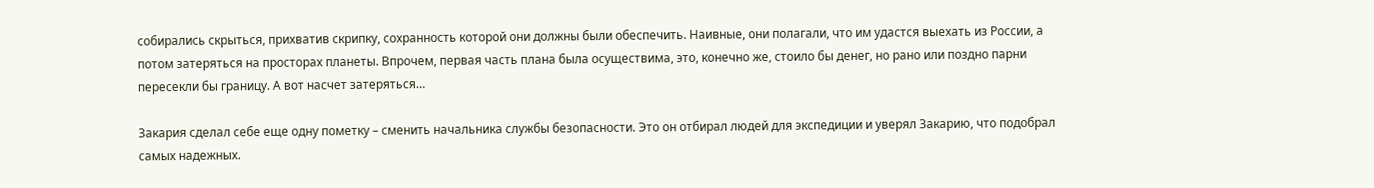собирались скрыться, прихватив скрипку, сохранность которой они должны были обеспечить. Наивные, они полагали, что им удастся выехать из России, а потом затеряться на просторах планеты. Впрочем, первая часть плана была осуществима, это, конечно же, стоило бы денег, но рано или поздно парни пересекли бы границу. А вот насчет затеряться…

Закария сделал себе еще одну пометку – сменить начальника службы безопасности. Это он отбирал людей для экспедиции и уверял Закарию, что подобрал самых надежных.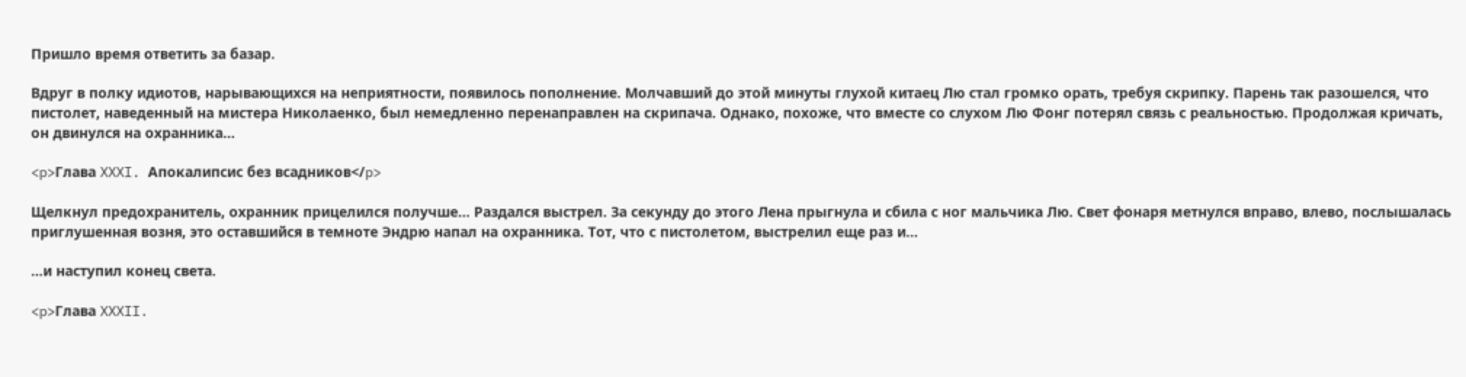Пришло время ответить за базар.

Вдруг в полку идиотов, нарывающихся на неприятности, появилось пополнение. Молчавший до этой минуты глухой китаец Лю стал громко орать, требуя скрипку. Парень так разошелся, что пистолет, наведенный на мистера Николаенко, был немедленно перенаправлен на скрипача. Однако, похоже, что вместе со слухом Лю Фонг потерял связь с реальностью. Продолжая кричать, он двинулся на охранника…

<p>Глава XXXI. Апокалипсис без всадников</p>

Щелкнул предохранитель, охранник прицелился получше… Раздался выстрел. За секунду до этого Лена прыгнула и сбила с ног мальчика Лю. Свет фонаря метнулся вправо, влево, послышалась приглушенная возня, это оставшийся в темноте Эндрю напал на охранника. Тот, что с пистолетом, выстрелил еще раз и…

…и наступил конец света.

<p>Глава XXXII.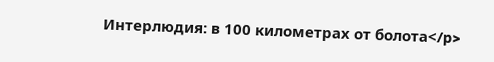Интерлюдия: в 100 километрах от болота</p>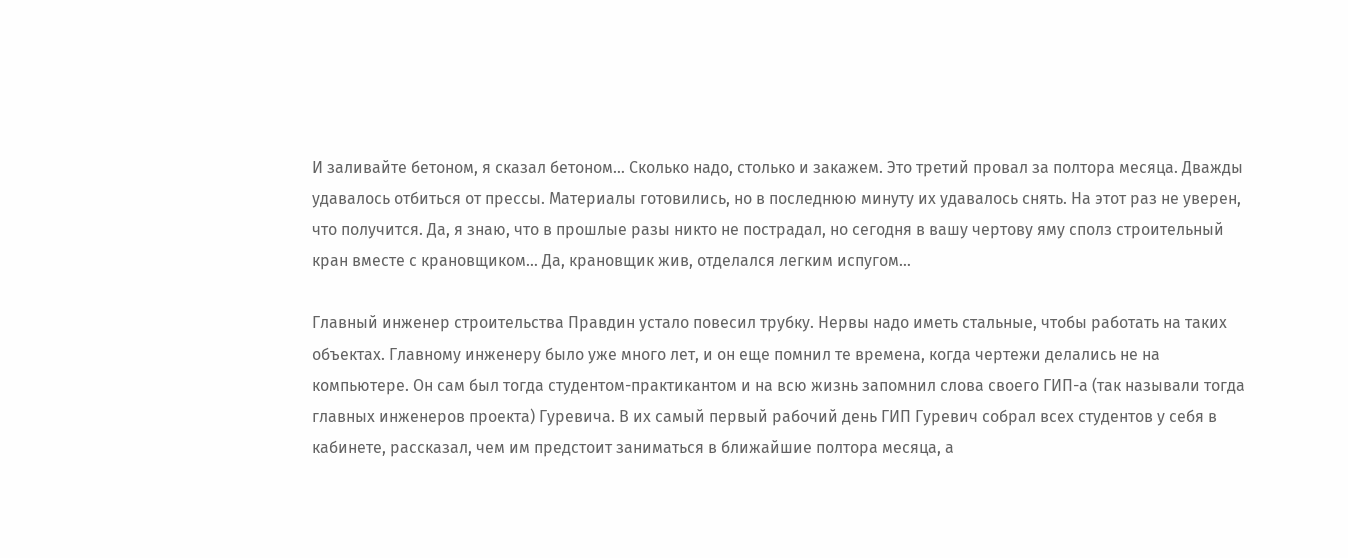И заливайте бетоном, я сказал бетоном… Сколько надо, столько и закажем. Это третий провал за полтора месяца. Дважды удавалось отбиться от прессы. Материалы готовились, но в последнюю минуту их удавалось снять. На этот раз не уверен, что получится. Да, я знаю, что в прошлые разы никто не пострадал, но сегодня в вашу чертову яму сполз строительный кран вместе с крановщиком… Да, крановщик жив, отделался легким испугом…

Главный инженер строительства Правдин устало повесил трубку. Нервы надо иметь стальные, чтобы работать на таких объектах. Главному инженеру было уже много лет, и он еще помнил те времена, когда чертежи делались не на компьютере. Он сам был тогда студентом-практикантом и на всю жизнь запомнил слова своего ГИП-а (так называли тогда главных инженеров проекта) Гуревича. В их самый первый рабочий день ГИП Гуревич собрал всех студентов у себя в кабинете, рассказал, чем им предстоит заниматься в ближайшие полтора месяца, а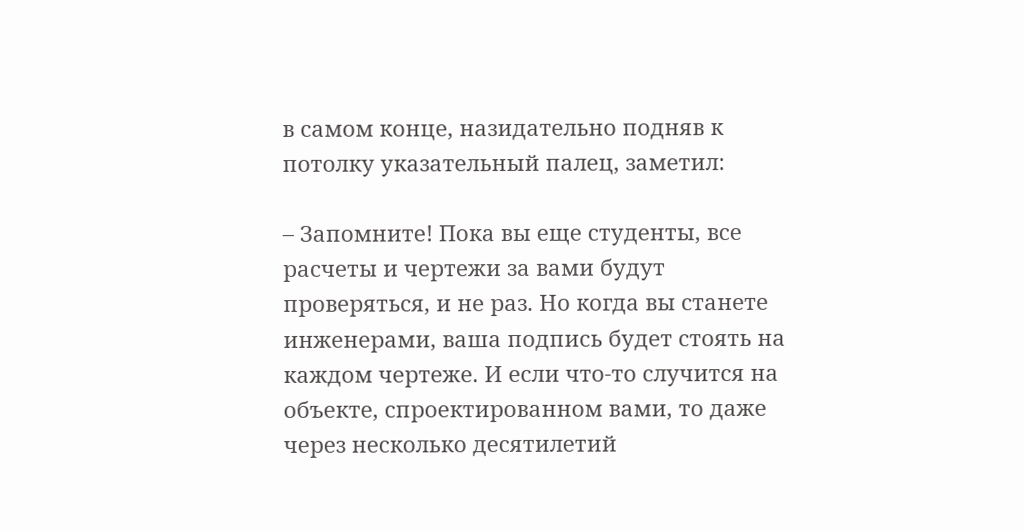в самом конце, назидательно подняв к потолку указательный палец, заметил:

– Запомните! Пока вы еще студенты, все расчеты и чертежи за вами будут проверяться, и не раз. Но когда вы станете инженерами, ваша подпись будет стоять на каждом чертеже. И если что-то случится на объекте, спроектированном вами, то даже через несколько десятилетий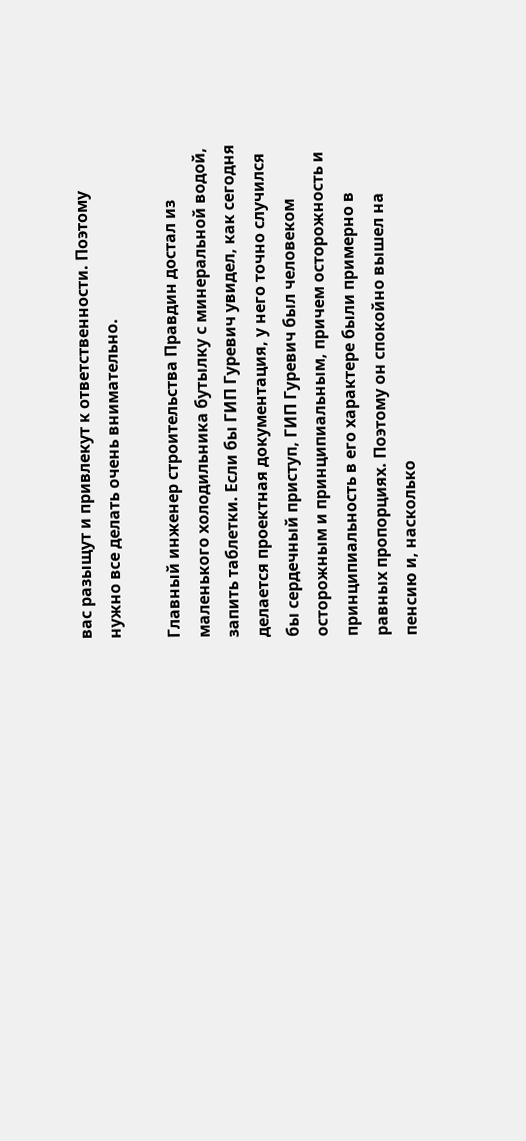вас разыщут и привлекут к ответственности. Поэтому нужно все делать очень внимательно.

Главный инженер строительства Правдин достал из маленького холодильника бутылку с минеральной водой, запить таблетки. Если бы ГИП Гуревич увидел, как сегодня делается проектная документация, у него точно случился бы сердечный приступ, ГИП Гуревич был человеком осторожным и принципиальным, причем осторожность и принципиальность в его характере были примерно в равных пропорциях. Поэтому он спокойно вышел на пенсию и, насколько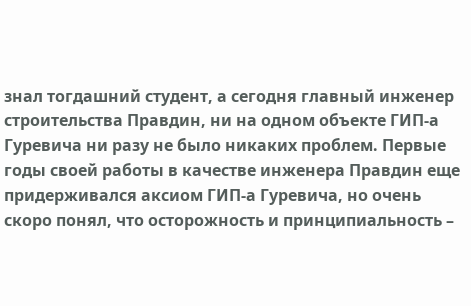знал тогдашний студент, а сегодня главный инженер строительства Правдин, ни на одном объекте ГИП-а Гуревича ни разу не было никаких проблем. Первые годы своей работы в качестве инженера Правдин еще придерживался аксиом ГИП-а Гуревича, но очень скоро понял, что осторожность и принципиальность –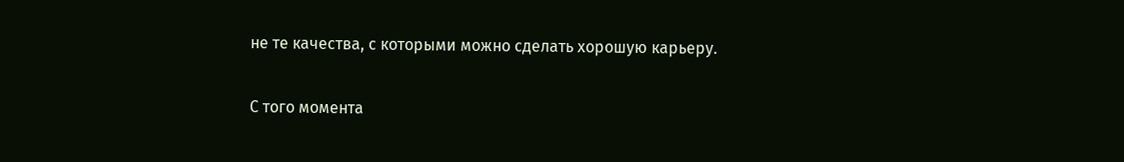не те качества, с которыми можно сделать хорошую карьеру.

С того момента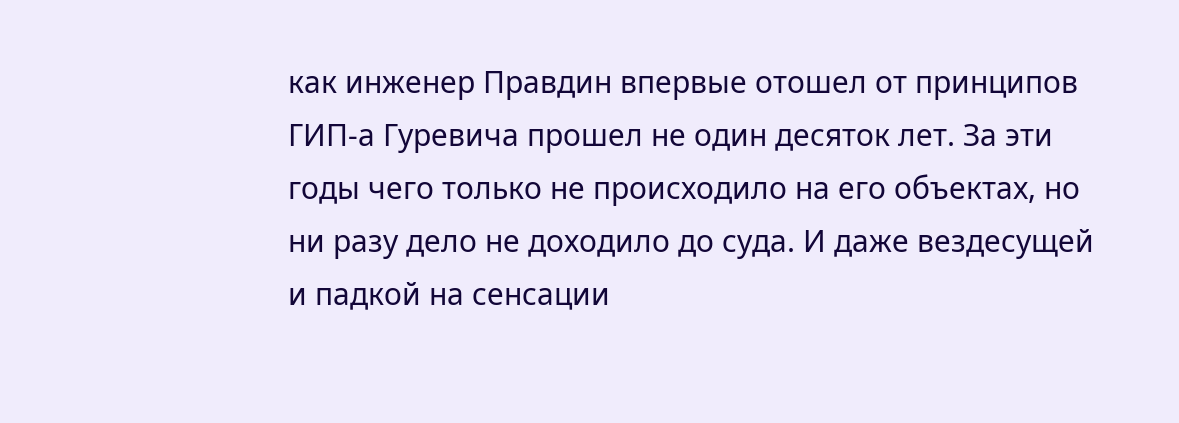как инженер Правдин впервые отошел от принципов ГИП-а Гуревича прошел не один десяток лет. За эти годы чего только не происходило на его объектах, но ни разу дело не доходило до суда. И даже вездесущей и падкой на сенсации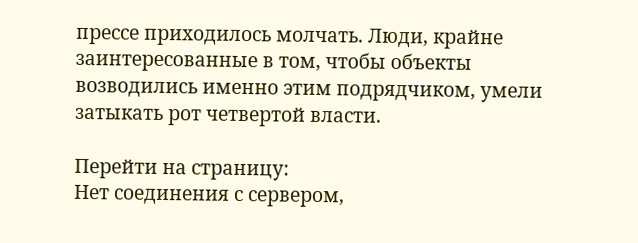прессе приходилось молчать. Люди, крайне заинтересованные в том, чтобы объекты возводились именно этим подрядчиком, умели затыкать рот четвертой власти.

Перейти на страницу:
Нет соединения с сервером,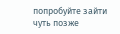попробуйте зайти чуть позже